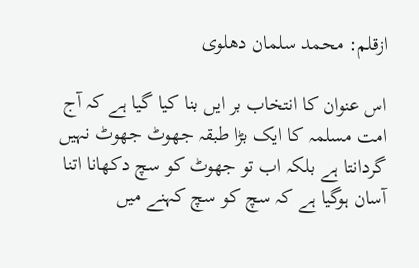ازقلم: محمد سلمان دھلوی

اس عنوان کا انتخاب بر ایں بنا کیا گیا ہے کہ آج امت مسلمہ کا ایک بڑا طبقہ جھوٹ جھوٹ نہیں گردانتا ہے بلکہ اب تو جھوٹ کو سچ دکھانا اتنا آسان ہوگیا ہے کہ سچ کو سچ کہنے میں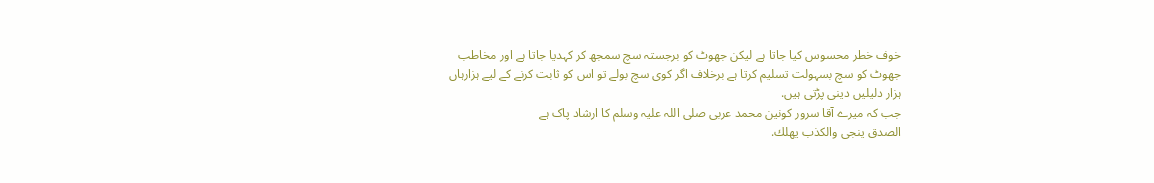خوف خطر محسوس کیا جاتا ہے لیکن جھوٹ کو برجستہ سچ سمجھ کر کہدیا جاتا ہے اور مخاطب جھوٹ کو سچ بسہولت تسلیم کرتا ہے برخلاف اگر کوی سچ بولے تو اس کو ثابت کرنے کے لیے ہزارہاں ہزار دلیلیں دینی پڑتی ہیں.
جب کہ میرے آقا سرور کونین محمد عربی صلی اللہ علیہ وسلم کا ارشاد پاک ہے
الصدق ینجی والکذب یھلك.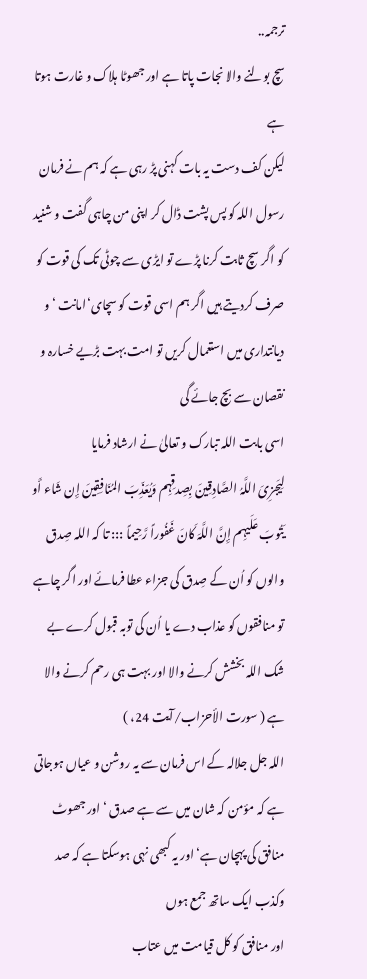ترجمہ..
سچ بولنے والا نجات پاتا ہے اور جھوٹا ہلاک و غارت ہوتا ہے
لیکن کف دست یہ بات کہنی پڑ رہی ہے کہ ہم نے فرمان رسول اللہ کو پس پشت ڈال کر اپنی من چاہی گفت و شنید کو اگر سچ ثابت کرنا پڑے تو ایڑی سے چوٹی تک کی قوت کو صرف کردیتے ہیں اگر ہم اسی قوت کو سچای‘امانت ‘ و دیانتداری میں استعمال کریں تو امت بہت بڑیے خسارہ و نقصان سے بچ جائے گی
اسی بابت اللہ تبارک و تعالیٰ نے ارشاد فرمایا
لِیَجزِیَ اللَّہُ الصَّادِقِینَ بِصِدقِہِم وَیُعَذِّبَ المُنَافِقِینَ إِن شَاء أَو یَتُوبَ عَلَیہِم إِنَّ اللَّہَ کَانَ غَفُوراً رَّحِیماً ::: تا کہ اللہ صِدق والوں کو اُن کے صِدق کی جزاء عطا فرمائے اور اگر چاہے تو منافقوں کو عذاب دے یا اُن کی توبہ قبول کرے بے شک اللہ بخشش کرنے والا اور بہت ہی رحم کرنے والا ہے ( سورت الأحزاب/آیت 24، )
اللہ جل جلالہ کے اس فرمان سے یہ روشن و عیاں ہوجاتی ہے کہ مؤمن کہ شان میں سے ہے صدق ‘ اور جھوٹ منافق کی پہچان ہے‘ اور یہ کبھی نہی ہوسکتا ہے کہ صد وکذب ایک ساتھ جمع ہوں
اور منافق کو کل قیامت میں عتاب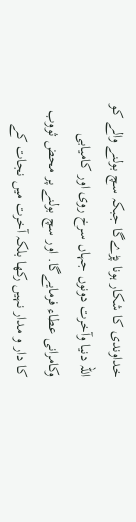خداوندی کا شکار ہونا پڑےگا جبکہ سچ بولنے والے کو اللہ دنیا وآخرت دونوں جہاں سرخ روی اور کامیابی وکامرانی عطاء فرمایےگا. اور سچ بولنے پر محض ثووب کا دار و مدار نہیں رکھا بلکہ آخرت میں نجات کے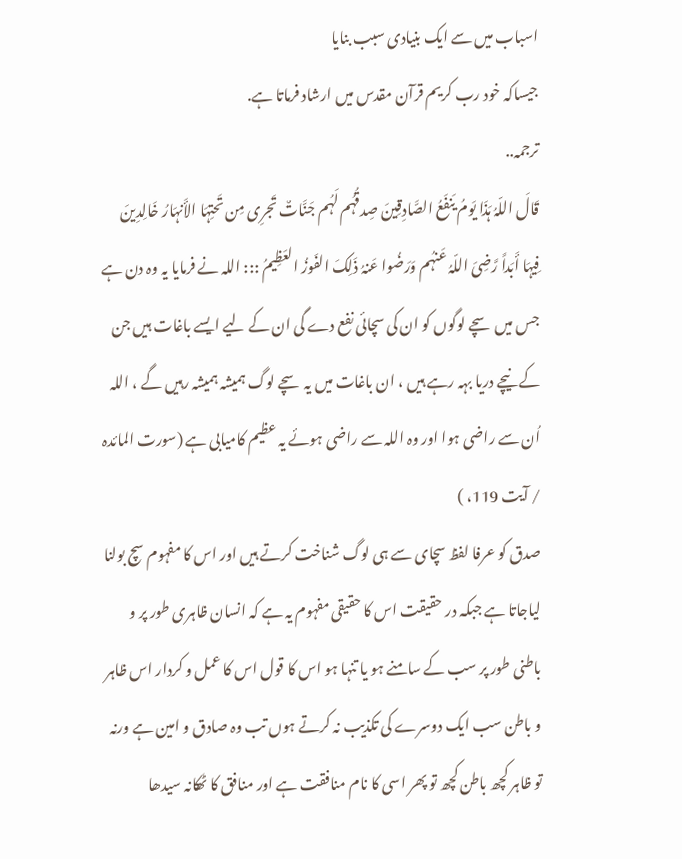اسباب میں سے ایک بنیادی سبب بنایا
جیساکہ خود رب کریم قرآن مقدس میں ارشاد فرماتا ہے.
ترجمہ..
قَالَ اللّہُ ہَذَا یَومُ یَنفَعُ الصَّادِقِینَ صِدقُہُم لَہُم جَنَّاتٌ تَجرِی مِن تَحتِہَا الأَنہَارُ خَالِدِینَ فِیہَا أَبَداً رَّضِیَ اللّہُ عَنہُم وَرَضُوا عَنہُ ذَلِکَ الفَوزُ العَظِیمُ ::: اللہ نے فرمایا یہ وہ دن ہے جس میں سچے لوگوں کو ان کی سچائی نفع دے گی ان کے لیے ایسے باغات ہیں جن کے نیچے دریا بہہ رہے ہیں ، ان باغات میں یہ سچے لوگ ہمیشہ ہمیشہ رہیں گے ، اللہ اُن سے راضی ہوا اور وہ اللہ سے راضی ہوئے یہ عظیم کامیابی ہے (سورت المائدہ / آیت 119، )
صدق کو عرفا لفظ سچای سے ہی لوگ شناخت کرتے ہیں اور اس کا مفہوم سچ بولنا لیاجاتا ہے جبکہ در حقیقت اس کا حقیقی مفہوم یہ ہے کہ انسان ظاہری طور پر و باطنی طور پر سب کے سامنے ہو یا تنہا ہو اس کا قول اس کا عمل و کردار اس ظاہر و باطن سب ایک دوسرے کی تکذیب نہ کرتے ہوں تب وہ صادق و امین ہے ورنہ تو ظاہر کچھ باطن کچھ تو پھر اسی کا نام منافقت ہے اور منافق کا ٹھکانہ سیدھا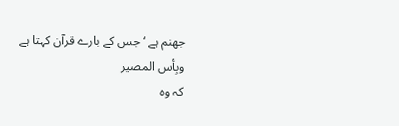جھنم ہے ‘ جس کے بارے قرآن کہتا ہے
وبِأس المصیر
کہ وہ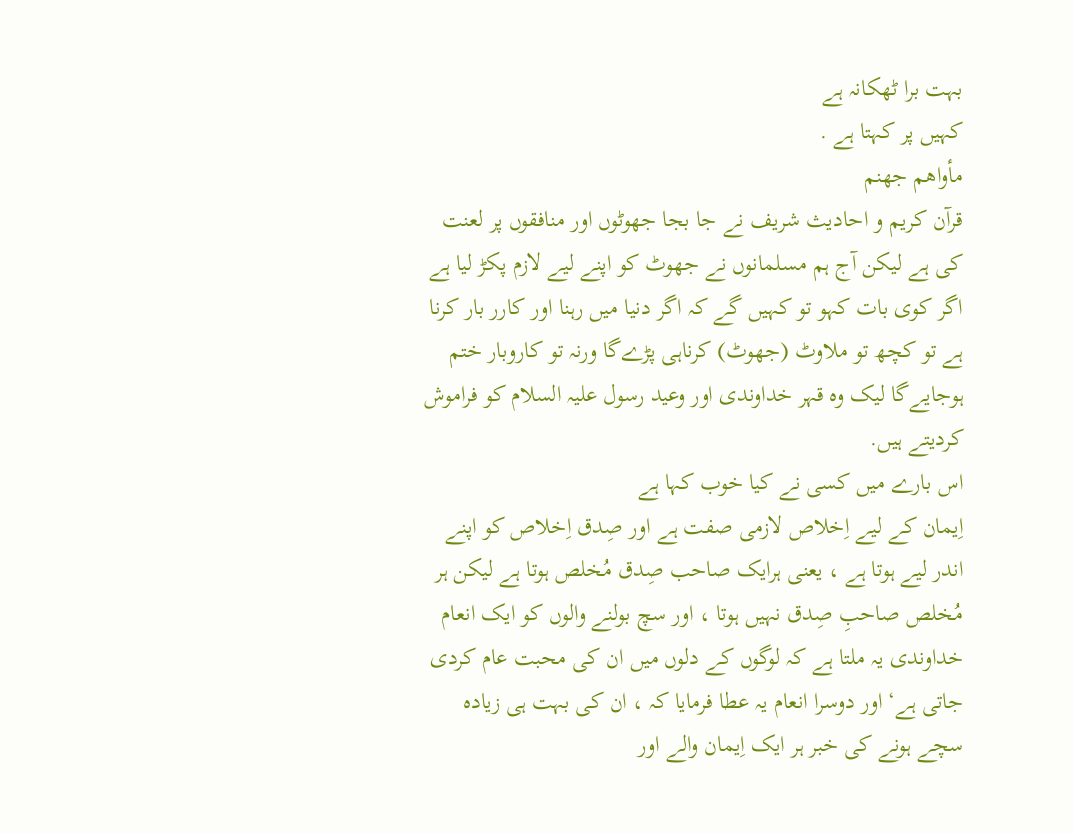بہت برا ٹھکانہ ہے
کہیں پر کہتا ہے .
مأواھم جھنم
قرآن کریم و احادیث شریف نے جا بجا جھوٹوں اور منافقوں پر لعنت کی ہے لیکن آج ہم مسلمانوں نے جھوٹ کو اپنے لیے لازم پکڑ لیا ہے اگر کوی بات کہو تو کہیں گے کہ اگر دنیا میں رہنا اور کارر بار کرنا ہے تو کچھ تو ملاوٹ (جھوٹ) کرناہی پڑےگا ورنہ تو کاروبار ختم ہوجایےگا لیک وہ قہر خداوندی اور وعید رسول علیہ السلام کو فراموش کردیتے ہیں.
اس بارے میں کسی نے کیا خوب کہا ہے
اِیمان کے لیے اِخلاص لازمی صفت ہے اور صِدق اِخلاص کو اپنے اندر لیے ہوتا ہے ، یعنی ہرایک صاحب صِدق مُخلص ہوتا ہے لیکن ہر مُخلص صاحبِ صِدق نہیں ہوتا ، اور سچ بولنے والوں کو ایک انعام خداوندی یہ ملتا ہے کہ لوگوں کے دلوں میں ان کی محبت عام کردی جاتی ہے‘ اور دوسرا انعام یہ عطا فرمایا کہ ، ان کی بہت ہی زیادہ سچے ہونے کی خبر ہر ایک اِیمان والے اور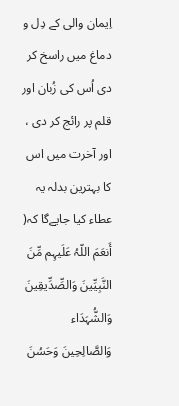اِیمان والی کے دِل و دماغ میں راسخ کر دی اُس کی زُبان اور قلم پر رائج کر دی ، اور آخرت میں اس کا بہترین بدلہ یہ عطاء کیا جایےگا کہ( أَنعَمَ اللّہُ عَلَیہِم مِّنَ النَّبِیِّینَ وَالصِّدِّیقِینَ وَالشُّہَدَاء وَالصَّالِحِینَ وَحَسُنَ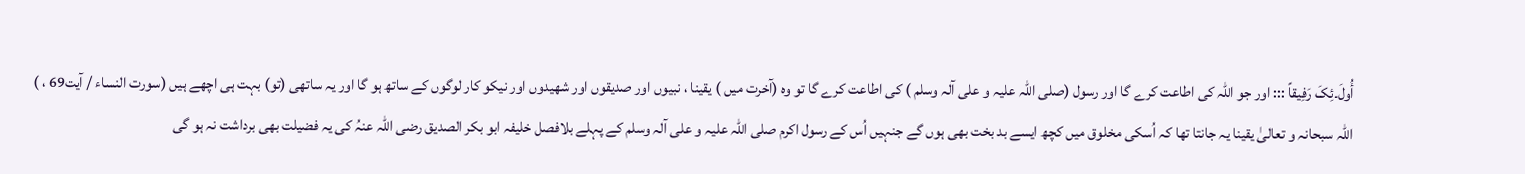أُولَ۔ئِکَ رَفِیقاً ::: اور جو اللہ کی اطاعت کرے گا اور رسول (صلی اللہ علیہ و علی آلہ وسلم ) کی اطاعت کرے گا تو وہ (آخرت میں ) یقینا ، نبیوں اور صدیقوں اور شھیدوں اور نیکو کار لوگوں کے ساتھ ہو گا اور یہ ساتھی (تو) بہت ہی اچھے ہیں (سورت النساء / آیت69 ، )
اللہ سبحانہ و تعالیٰ یقینا یہ جانتا تھا کہ اُسکی مخلوق میں کچھ ایسے بد بخت بھی ہوں گے جنہیں اُس کے رسول اکرم صلی اللہ علیہ و علی آلہ وسلم کے پہلے بلافصل خلیفہ ابو بکر الصدیق رضی اللہ عنہُ کی یہ فضیلت بھی برداشت نہ ہو گی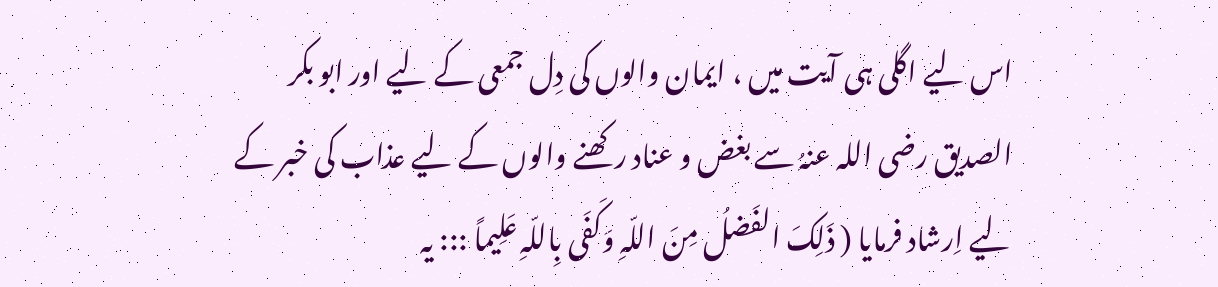اس لیے اگلی ہی آیت میں ، ایمان والوں کی دِل جمعی کے لیے اور ابو بکر الصدیق رضی اللہ عنہُ سے بغض و عناد رکھنے والوں کے لیے عذاب کی خبر کے لیے اِرشاد فرمایا ( ذَلِکَ الفَضلُ مِنَ اللّہِ وَکَفَی بِاللّہِ عَلِیماً ::: یہ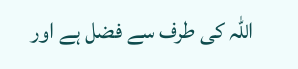اللہ کی طرف سے فضل ہے اور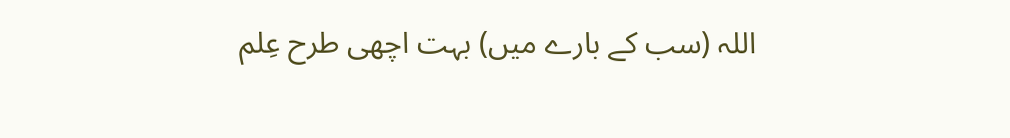اللہ (سب کے بارے میں) بہت اچھی طرح عِلم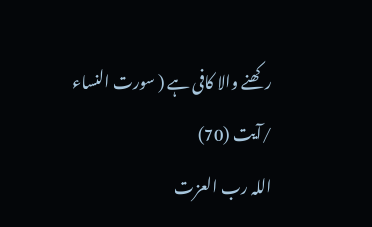رکھنے والا کافی ہے ( سورت النساء /آیت (70)
اللہ رب العزت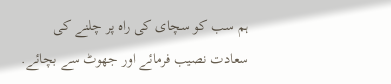ہم سب کو سچای کی راہ پر چلنے کی سعادت نصیب فرمائے اور جھوٹ سے بچائے.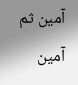آمین ثم آمین